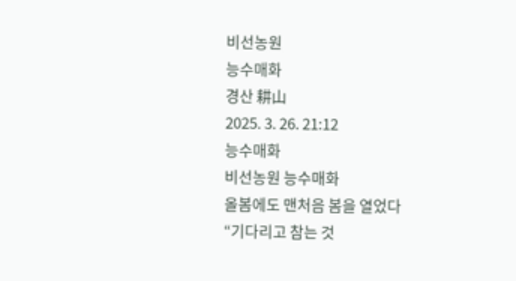비선농원
능수매화
경산 耕山
2025. 3. 26. 21:12
능수매화
비선농원 능수매화
올봄에도 맨처음 봄을 열었다
“기다리고 참는 것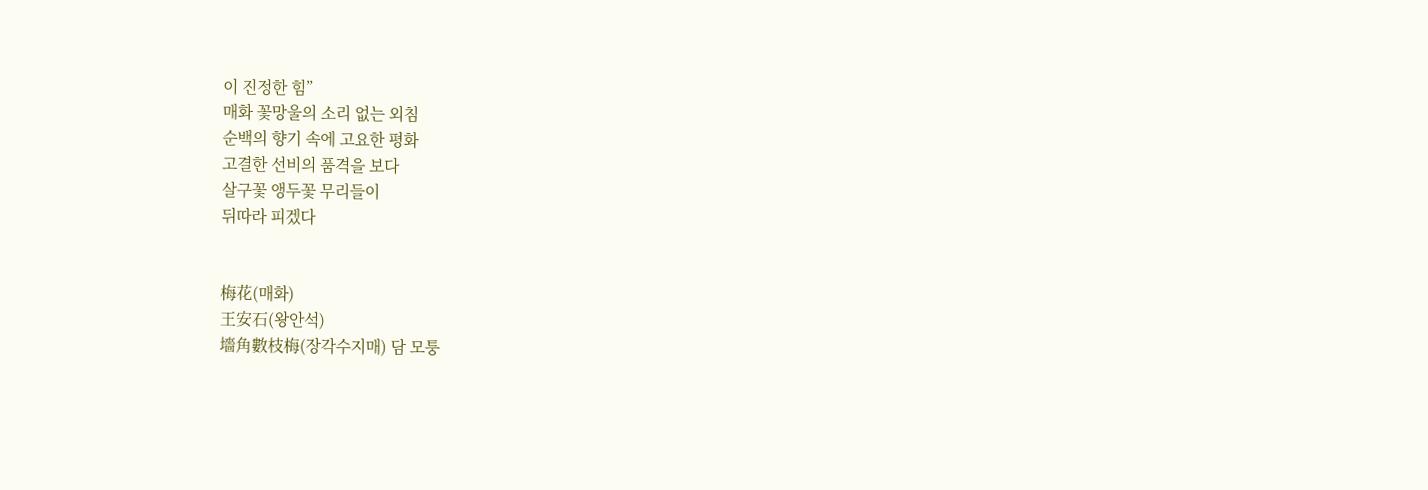이 진정한 힘”
매화 꽃망울의 소리 없는 외침
순백의 향기 속에 고요한 평화
고결한 선비의 품격을 보다
살구꽃 앵두꽃 무리들이
뒤따라 피겠다


梅花(매화)
王安石(왕안석)
墻角數枝梅(장각수지매) 담 모퉁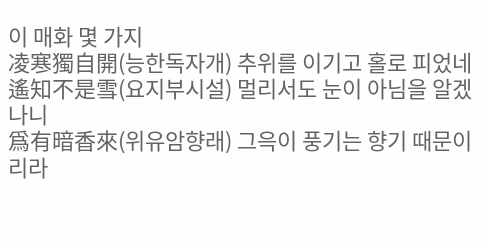이 매화 몇 가지
凌寒獨自開(능한독자개) 추위를 이기고 홀로 피었네
遙知不是雪(요지부시설) 멀리서도 눈이 아님을 알겠나니
爲有暗香來(위유암향래) 그윽이 풍기는 향기 때문이리라